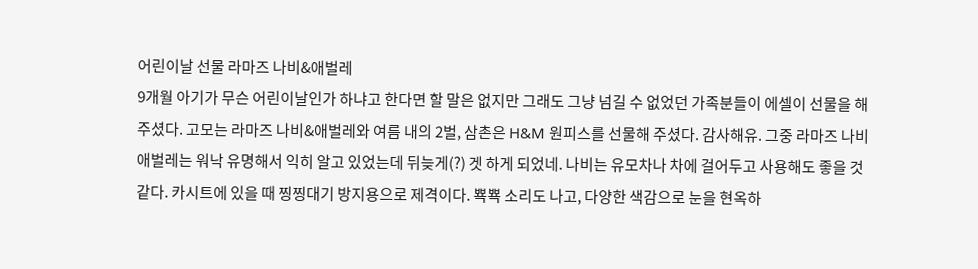어린이날 선물 라마즈 나비&애벌레
9개월 아기가 무슨 어린이날인가 하냐고 한다면 할 말은 없지만 그래도 그냥 넘길 수 없었던 가족분들이 에셀이 선물을 해주셨다. 고모는 라마즈 나비&애벌레와 여름 내의 2벌, 삼촌은 H&M 원피스를 선물해 주셨다. 감사해유. 그중 라마즈 나비 애벌레는 워낙 유명해서 익히 알고 있었는데 뒤늦게(?) 겟 하게 되었네. 나비는 유모차나 차에 걸어두고 사용해도 좋을 것 같다. 카시트에 있을 때 찡찡대기 방지용으로 제격이다. 뾱뾱 소리도 나고, 다양한 색감으로 눈을 현옥하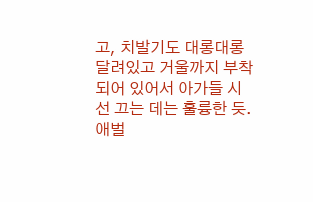고, 치발기도 대롱대롱 달려있고 거울까지 부착되어 있어서 아가들 시선 끄는 데는 훌륭한 듯. 애벌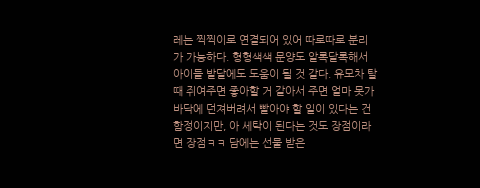레는 찍찍이로 연결되어 있어 따로따로 분리가 가능하다. 형형색색 문양도 알록달록해서 아이들 발달에도 도움이 될 것 같다. 유모차 탈 때 쥐여주면 좋아할 거 같아서 주면 얼마 못가 바닥에 던져버려서 빨아야 할 일이 있다는 건 함정이지만, 아 세탁이 된다는 것도 장점이라면 장점ㅋㅋ 담에는 선물 받은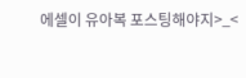에셀이 유아복 포스팅해야지>_<